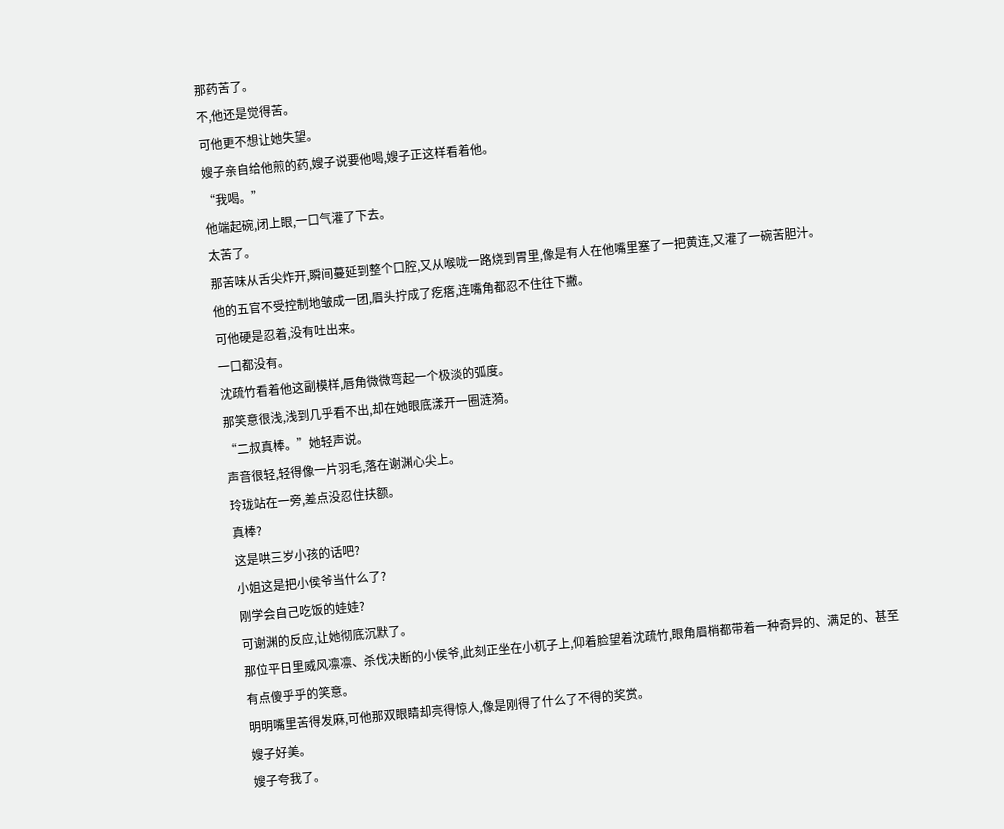那药苦了。
不,他还是觉得苦。
可他更不想让她失望。
嫂子亲自给他煎的药,嫂子说要他喝,嫂子正这样看着他。
“我喝。”
他端起碗,闭上眼,一口气灌了下去。
太苦了。
那苦味从舌尖炸开,瞬间蔓延到整个口腔,又从喉咙一路烧到胃里,像是有人在他嘴里塞了一把黄连,又灌了一碗苦胆汁。
他的五官不受控制地皱成一团,眉头拧成了疙瘩,连嘴角都忍不住往下撇。
可他硬是忍着,没有吐出来。
一口都没有。
沈疏竹看着他这副模样,唇角微微弯起一个极淡的弧度。
那笑意很浅,浅到几乎看不出,却在她眼底漾开一圈涟漪。
“二叔真棒。”她轻声说。
声音很轻,轻得像一片羽毛,落在谢渊心尖上。
玲珑站在一旁,差点没忍住扶额。
真棒?
这是哄三岁小孩的话吧?
小姐这是把小侯爷当什么了?
刚学会自己吃饭的娃娃?
可谢渊的反应,让她彻底沉默了。
那位平日里威风凛凛、杀伐决断的小侯爷,此刻正坐在小杌子上,仰着脸望着沈疏竹,眼角眉梢都带着一种奇异的、满足的、甚至有点傻乎乎的笑意。
明明嘴里苦得发麻,可他那双眼睛却亮得惊人,像是刚得了什么了不得的奖赏。
嫂子好美。
嫂子夸我了。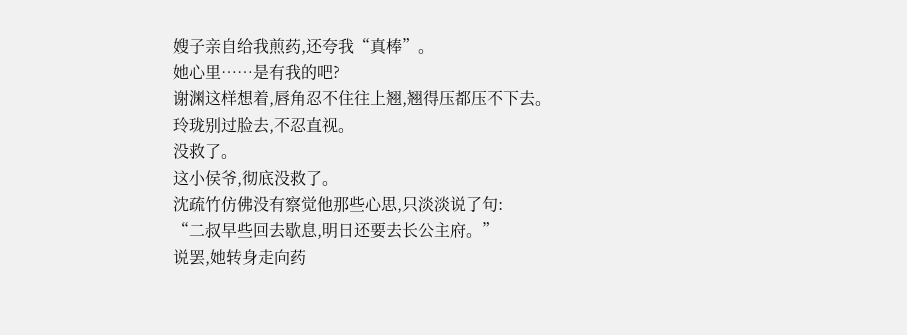嫂子亲自给我煎药,还夸我“真棒”。
她心里……是有我的吧?
谢渊这样想着,唇角忍不住往上翘,翘得压都压不下去。
玲珑别过脸去,不忍直视。
没救了。
这小侯爷,彻底没救了。
沈疏竹仿佛没有察觉他那些心思,只淡淡说了句:
“二叔早些回去歇息,明日还要去长公主府。”
说罢,她转身走向药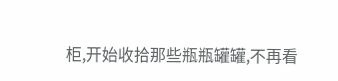柜,开始收拾那些瓶瓶罐罐,不再看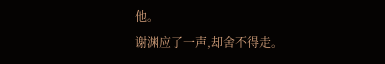他。
谢渊应了一声,却舍不得走。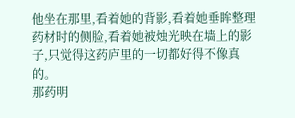他坐在那里,看着她的背影,看着她垂眸整理药材时的侧脸,看着她被烛光映在墙上的影子,只觉得这药庐里的一切都好得不像真的。
那药明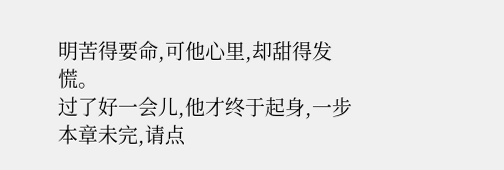明苦得要命,可他心里,却甜得发慌。
过了好一会儿,他才终于起身,一步
本章未完,请点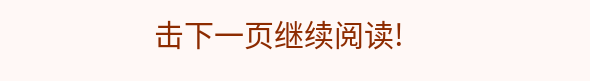击下一页继续阅读!